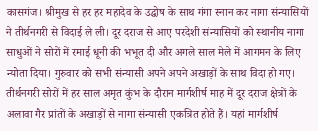कासगंज। श्रीमुख से हर हर महादेव के उद्घोष के साथ गंगा स्नान कर नागा संन्यासियों ने तीर्थनगरी से विदाई ले ली। दूर दराज से आए परदेशी संन्यासियों को स्थानीय नागा साधुओं ने सोरों में रमाई धूनी की भभूत दी और अगले साल मेले में आगमन के लिए न्योता दिया। गुरुवार को सभी संन्यासी अपने अपने अखाड़ों के साथ विदा हो गए।
तीर्थनगरी सोरों में हर साल अमृत कुंभ के दौरान मार्गशीर्ष माह में दूर दराज क्षेत्रों के अलावा गैर प्रांतों के अखाड़ों से नागा संन्यासी एकत्रित होते हैं। यहां मार्गशीर्ष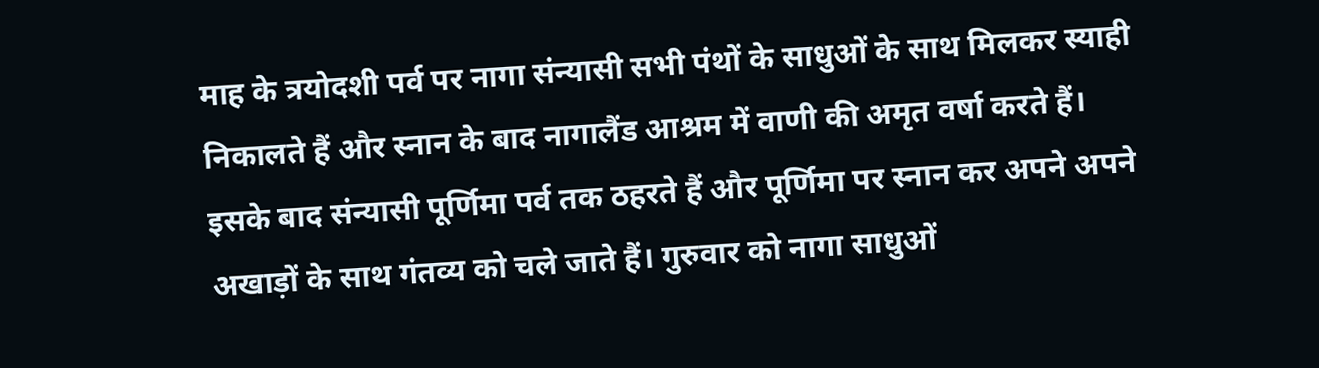माह के त्रयोदशी पर्व पर नागा संन्यासी सभी पंथों के साधुओं के साथ मिलकर स्याही निकालते हैं और स्नान के बाद नागालैंड आश्रम में वाणी की अमृत वर्षा करते हैं।
इसके बाद संन्यासी पूर्णिमा पर्व तक ठहरते हैं और पूर्णिमा पर स्नान कर अपने अपने अखाड़ों के साथ गंतव्य को चले जाते हैं। गुरुवार को नागा साधुओं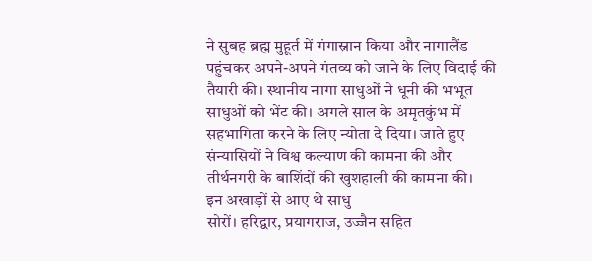ने सुबह ब्रह्म मुहूर्त में गंगास्नान किया और नागालैंड पहुंचकर अपने-अपने गंतव्य को जाने के लिए विदाई की तैयारी की। स्थानीय नागा साधुओं ने धूनी की भभूत साधुओं को भेंट की। अगले साल के अमृतकुंभ में सहभागिता करने के लिए न्योता दे दिया। जाते हुए संन्यासियों ने विश्व कल्याण की कामना की और तीर्थनगरी के बाशिंदों की खुशहाली की कामना की।
इन अखाड़ों से आए थे साधु
सोरों। हरिद्वार, प्रयागराज, उज्जैन सहित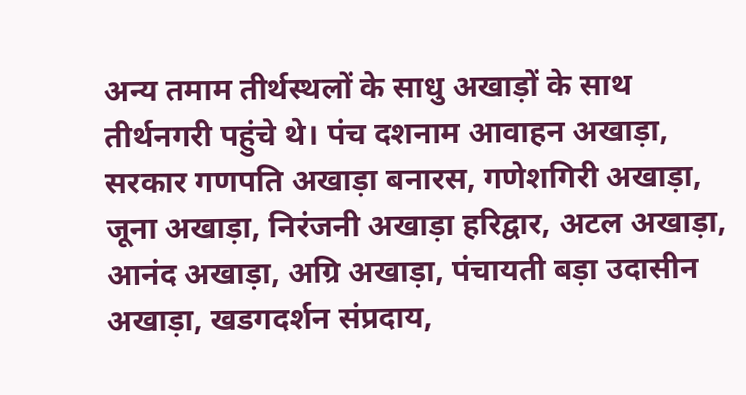अन्य तमाम तीर्थस्थलों के साधु अखाड़ों के साथ तीर्थनगरी पहुंचे थे। पंच दशनाम आवाहन अखाड़ा, सरकार गणपति अखाड़ा बनारस, गणेशगिरी अखाड़ा, जूना अखाड़ा, निरंजनी अखाड़ा हरिद्वार, अटल अखाड़ा, आनंद अखाड़ा, अग्रि अखाड़ा, पंचायती बड़ा उदासीन अखाड़ा, खडगदर्शन संप्रदाय,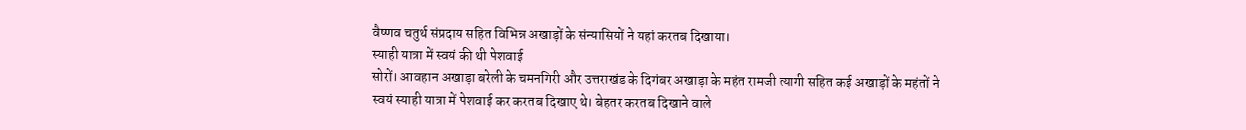वैष्णव चतुर्थ संप्रदाय सहित विभिन्न अखाड़ों के संन्यासियों ने यहां करतब दिखाया।
स्याही यात्रा में स्वयं की थी पेशवाई
सोरों। आवहान अखाड़ा बरेली के चमनगिरी और उत्तराखंड के दिगंबर अखाड़ा के महंत रामजी त्यागी सहित कई अखाड़ों के महंतों ने स्वयं स्याही यात्रा में पेशवाई कर करतब दिखाए थे। बेहतर करतब दिखाने वाले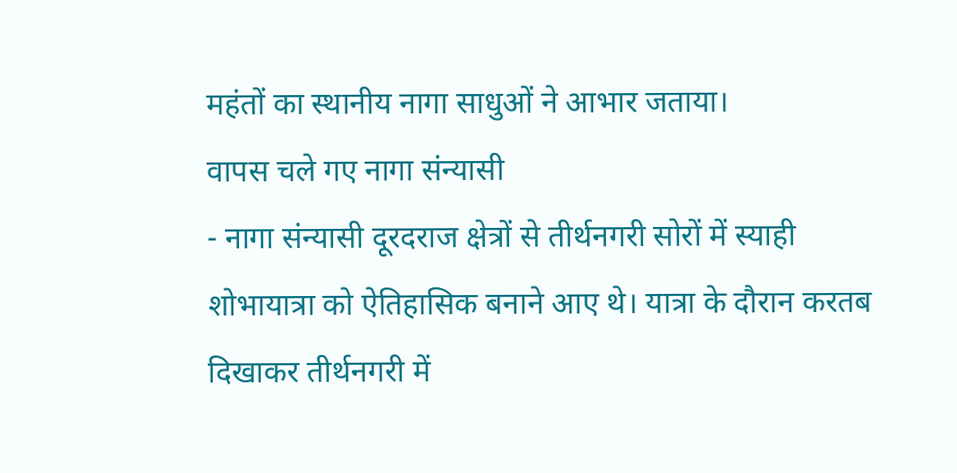महंतों का स्थानीय नागा साधुओं ने आभार जताया।
वापस चले गए नागा संन्यासी
- नागा संन्यासी दूरदराज क्षेत्रों से तीर्थनगरी सोरों में स्याही शोभायात्रा को ऐतिहासिक बनाने आए थे। यात्रा के दौरान करतब दिखाकर तीर्थनगरी में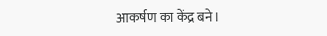आकर्षण का केंद्र बने।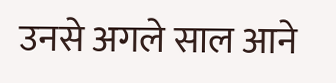उनसे अगले साल आने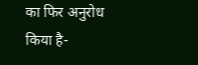का फिर अनुरोध किया है-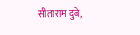सीताराम दुबे,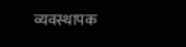व्यवस्थापक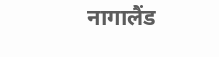नागालैंड